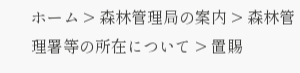ホーム > 森林管理局の案内 > 森林管理署等の所在について > 置賜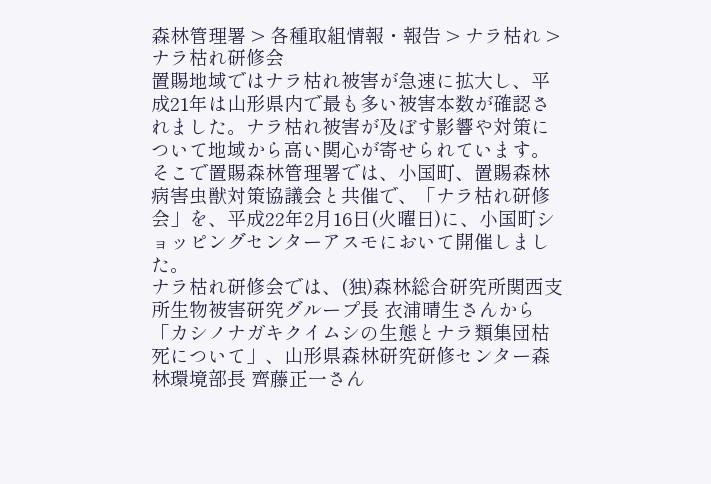森林管理署 > 各種取組情報・報告 > ナラ枯れ > ナラ枯れ研修会
置賜地域ではナラ枯れ被害が急速に拡大し、平成21年は山形県内で最も多い被害本数が確認されました。ナラ枯れ被害が及ぼす影響や対策について地域から高い関心が寄せられています。
そこで置賜森林管理署では、小国町、置賜森林病害虫獣対策協議会と共催で、「ナラ枯れ研修会」を、平成22年2月16日(火曜日)に、小国町ショッピングセンターアスモにおいて開催しました。
ナラ枯れ研修会では、(独)森林総合研究所関西支所生物被害研究グループ長 衣浦晴生さんから「カシノナガキクイムシの生態とナラ類集団枯死について」、山形県森林研究研修センター森林環境部長 齊藤正一さん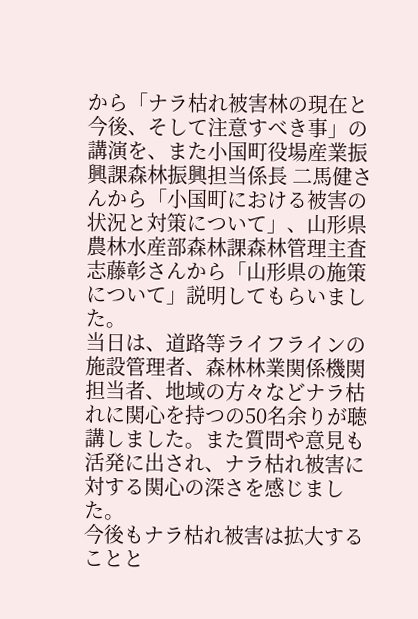から「ナラ枯れ被害林の現在と今後、そして注意すべき事」の講演を、また小国町役場産業振興課森林振興担当係長 二馬健さんから「小国町における被害の状況と対策について」、山形県農林水産部森林課森林管理主査 志藤彰さんから「山形県の施策について」説明してもらいました。
当日は、道路等ライフラインの施設管理者、森林林業関係機関担当者、地域の方々などナラ枯れに関心を持つの50名余りが聴講しました。また質問や意見も活発に出され、ナラ枯れ被害に対する関心の深さを感じました。
今後もナラ枯れ被害は拡大することと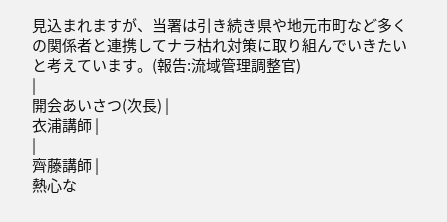見込まれますが、当署は引き続き県や地元市町など多くの関係者と連携してナラ枯れ対策に取り組んでいきたいと考えています。(報告:流域管理調整官)
|
開会あいさつ(次長) |
衣浦講師 |
|
齊藤講師 |
熱心な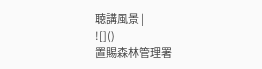聴講風景 |
![]()
置賜森林管理署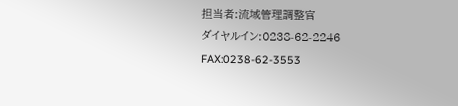担当者:流域管理調整官
ダイヤルイン:0238-62-2246
FAX:0238-62-3553